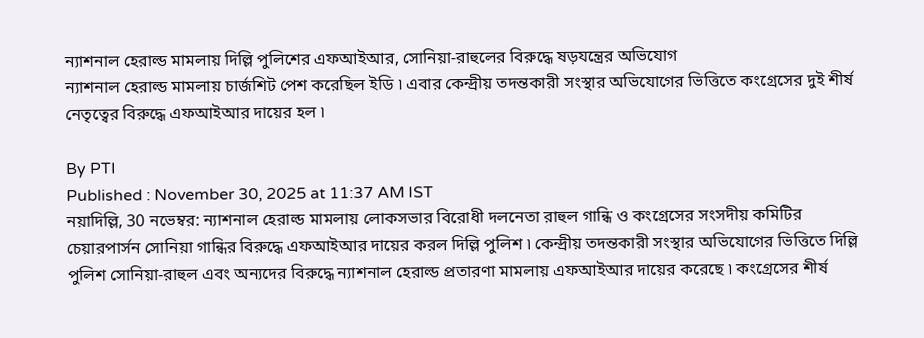ন্যাশনাল হেরাল্ড মামলায় দিল্লি পুলিশের এফআইআর, সোনিয়া-রাহুলের বিরুদ্ধে ষড়যন্ত্রের অভিযোগ
ন্যাশনাল হেরাল্ড মামলায় চার্জশিট পেশ করেছিল ইডি ৷ এবার কেন্দ্রীয় তদন্তকারী সংস্থার অভিযোগের ভিত্তিতে কংগ্রেসের দুই শীর্ষ নেতৃত্বের বিরুদ্ধে এফআইআর দায়ের হল ৷

By PTI
Published : November 30, 2025 at 11:37 AM IST
নয়াদিল্লি, 30 নভেম্বর: ন্যাশনাল হেরাল্ড মামলায় লোকসভার বিরোধী দলনেতা রাহুল গান্ধি ও কংগ্রেসের সংসদীয় কমিটির চেয়ারপার্সন সোনিয়া গান্ধির বিরুদ্ধে এফআইআর দায়ের করল দিল্লি পুলিশ ৷ কেন্দ্রীয় তদন্তকারী সংস্থার অভিযোগের ভিত্তিতে দিল্লি পুলিশ সোনিয়া-রাহুল এবং অন্যদের বিরুদ্ধে ন্যাশনাল হেরাল্ড প্রতারণা মামলায় এফআইআর দায়ের করেছে ৷ কংগ্রেসের শীর্ষ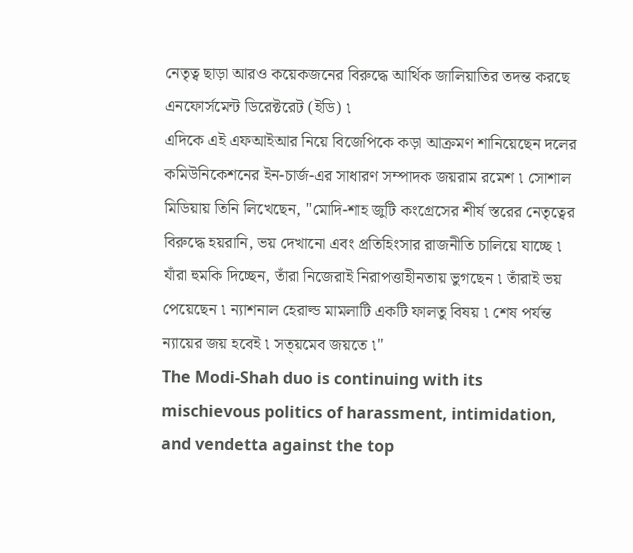নেতৃত্ব ছাড়া আরও কয়েকজনের বিরুদ্ধে আর্থিক জালিয়াতির তদন্ত করছে এনফোর্সমেন্ট ডিরেক্টরেট (ইডি) ৷
এদিকে এই এফআইআর নিয়ে বিজেপিকে কড়া আক্রমণ শানিয়েছেন দলের কমিউনিকেশনের ইন-চার্জ-এর সাধারণ সম্পাদক জয়রাম রমেশ ৷ সোশাল মিডিয়ায় তিনি লিখেছেন, "মোদি-শাহ জুটি কংগ্রেসের শীর্ষ স্তরের নেতৃত্বের বিরুদ্ধে হয়রানি, ভয় দেখানো এবং প্রতিহিংসার রাজনীতি চালিয়ে যাচ্ছে ৷ যাঁরা হুমকি দিচ্ছেন, তাঁরা নিজেরাই নিরাপত্তাহীনতায় ভুগছেন ৷ তাঁরাই ভয় পেয়েছেন ৷ ন্যাশনাল হেরাল্ড মামলাটি একটি ফালতু বিষয় ৷ শেষ পর্যন্ত ন্যায়ের জয় হবেই ৷ সত্য়মেব জয়তে ৷"
The Modi-Shah duo is continuing with its mischievous politics of harassment, intimidation, and vendetta against the top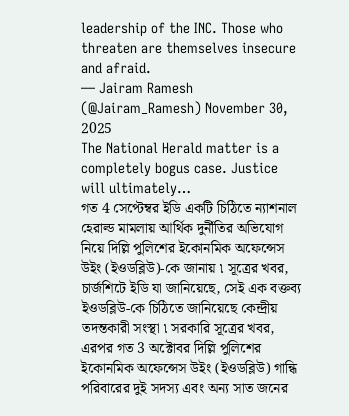leadership of the INC. Those who threaten are themselves insecure and afraid.
— Jairam Ramesh (@Jairam_Ramesh) November 30, 2025
The National Herald matter is a completely bogus case. Justice will ultimately…
গত 4 সেপ্টেম্বর ইডি একটি চিঠিতে ন্যাশনাল হেরাল্ড মামলায় আর্থিক দুর্নীতির অভিযোগ নিয়ে দিল্লি পুলিশের ইকোনমিক অফেন্সেস উইং (ইওডব্লিউ)-কে জানায় ৷ সূত্রের খবর, চার্জশিটে ইডি যা জানিয়েছে, সেই এক বক্তব্য ইওডব্লিউ-কে চিঠিতে জানিয়েছে কেন্দ্রীয় তদন্তকারী সংস্থা ৷ সরকারি সূত্রের খবর, এরপর গত 3 অক্টোবর দিল্লি পুলিশের ইকোনমিক অফেন্সেস উইং (ইওডব্লিউ) গান্ধি পরিবারের দুই সদস্য এবং অন্য সাত জনের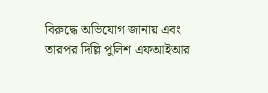বিরুদ্ধে অভিযোগ জানায় এবং তারপর দিল্লি পুলিশ এফআইআর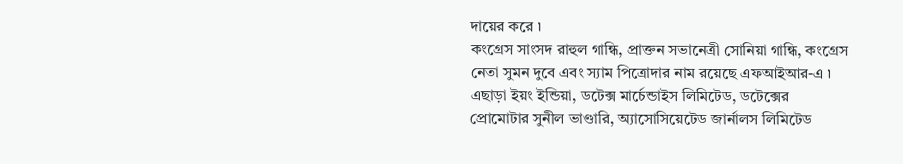দায়ের করে ৷
কংগ্রেস সাংসদ রাহুল গান্ধি, প্রাক্তন সভানেত্রী সোনিয়া গান্ধি, কংগ্রেস নেতা সুমন দুবে এবং স্যাম পিত্রোদার নাম রয়েছে এফআইআর-এ ৷ এছাড়া ইয়ং ইন্ডিয়া, ডটেক্স মার্চেন্ডাইস লিমিটেড, ডটেক্সের প্রোমোটার সুনীল ভাণ্ডারি, অ্যাসোসিয়েটেড জার্নালস লিমিটেড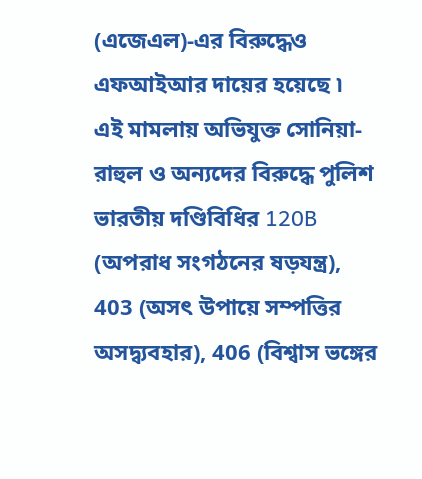(এজেএল)-এর বিরুদ্ধেও এফআইআর দায়ের হয়েছে ৷
এই মামলায় অভিযুক্ত সোনিয়া-রাহুল ও অন্যদের বিরুদ্ধে পুলিশ ভারতীয় দণ্ডিবিধির 120B (অপরাধ সংগঠনের ষড়যন্ত্র), 403 (অসৎ উপায়ে সম্পত্তির অসদ্ব্যবহার), 406 (বিশ্বাস ভঙ্গের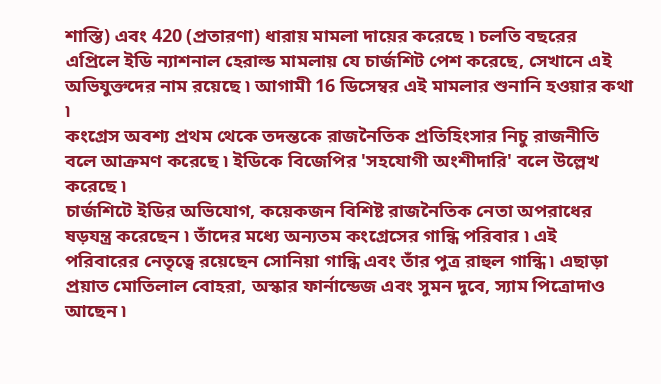শাস্তি) এবং 420 (প্রতারণা) ধারায় মামলা দায়ের করেছে ৷ চলতি বছরের এপ্রিলে ইডি ন্যাশনাল হেরাল্ড মামলায় যে চার্জশিট পেশ করেছে, সেখানে এই অভিযুক্তদের নাম রয়েছে ৷ আগামী 16 ডিসেম্বর এই মামলার শুনানি হওয়ার কথা ৷
কংগ্রেস অবশ্য প্রথম থেকে তদন্তকে রাজনৈতিক প্রতিহিংসার নিচু রাজনীতি বলে আক্রমণ করেছে ৷ ইডিকে বিজেপির 'সহযোগী অংশীদারি' বলে উল্লেখ করেছে ৷
চার্জশিটে ইডির অভিযোগ, কয়েকজন বিশিষ্ট রাজনৈতিক নেতা অপরাধের ষড়যন্ত্র করেছেন ৷ তাঁদের মধ্যে অন্যতম কংগ্রেসের গান্ধি পরিবার ৷ এই পরিবারের নেতৃত্বে রয়েছেন সোনিয়া গান্ধি এবং তাঁর পুত্র রাহুল গান্ধি ৷ এছাড়া প্রয়াত মোতিলাল বোহরা, অস্কার ফার্নান্ডেজ এবং সুমন দুবে, স্যাম পিত্রোদাও আছেন ৷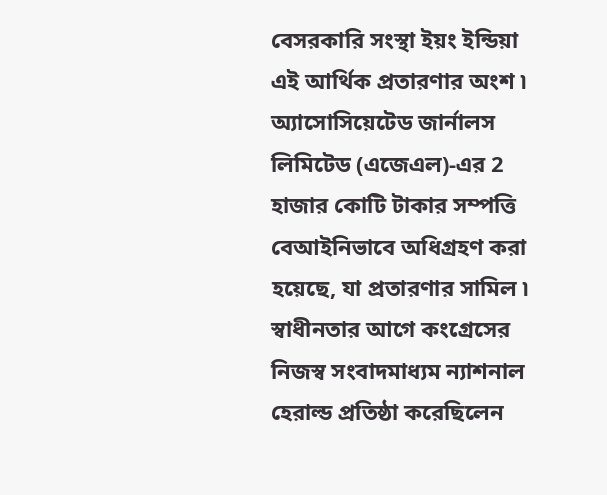বেসরকারি সংস্থা ইয়ং ইন্ডিয়া এই আর্থিক প্রতারণার অংশ ৷ অ্যাসোসিয়েটেড জার্নালস লিমিটেড (এজেএল)-এর 2 হাজার কোটি টাকার সম্পত্তি বেআইনিভাবে অধিগ্রহণ করা হয়েছে, যা প্রতারণার সামিল ৷
স্বাধীনতার আগে কংগ্রেসের নিজস্ব সংবাদমাধ্যম ন্যাশনাল হেরাল্ড প্রতিষ্ঠা করেছিলেন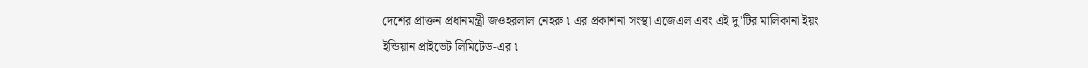দেশের প্রাক্তন প্রধানমন্ত্রী জওহরলাল নেহরু ৷ এর প্রকাশনা সংস্থা এজেএল এবং এই দু'টির মালিকানা ইয়ং ইন্ডিয়ান প্রাইভেট লিমিটেড-এর ৷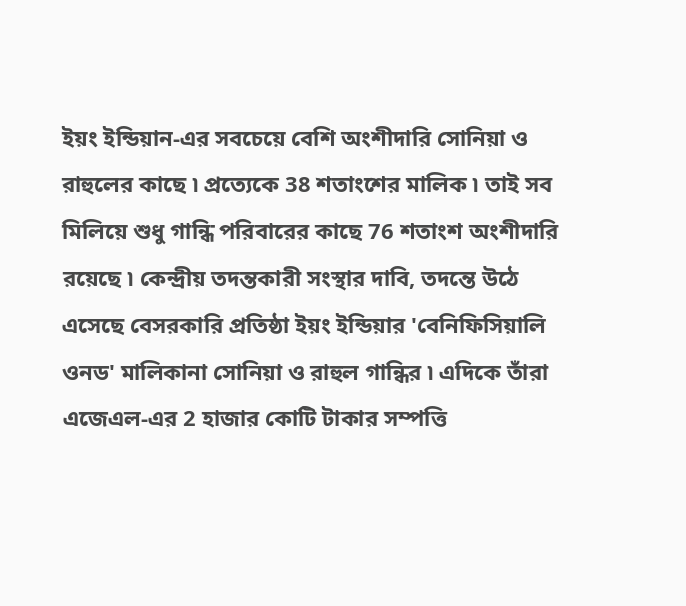ইয়ং ইন্ডিয়ান-এর সবচেয়ে বেশি অংশীদারি সোনিয়া ও রাহুলের কাছে ৷ প্রত্যেকে 38 শতাংশের মালিক ৷ তাই সব মিলিয়ে শুধু গান্ধি পরিবারের কাছে 76 শতাংশ অংশীদারি রয়েছে ৷ কেন্দ্রীয় তদন্তকারী সংস্থার দাবি, তদন্তে উঠে এসেছে বেসরকারি প্রতিষ্ঠা ইয়ং ইন্ডিয়ার 'বেনিফিসিয়ালি ওনড' মালিকানা সোনিয়া ও রাহুল গান্ধির ৷ এদিকে তাঁরা এজেএল-এর 2 হাজার কোটি টাকার সম্পত্তি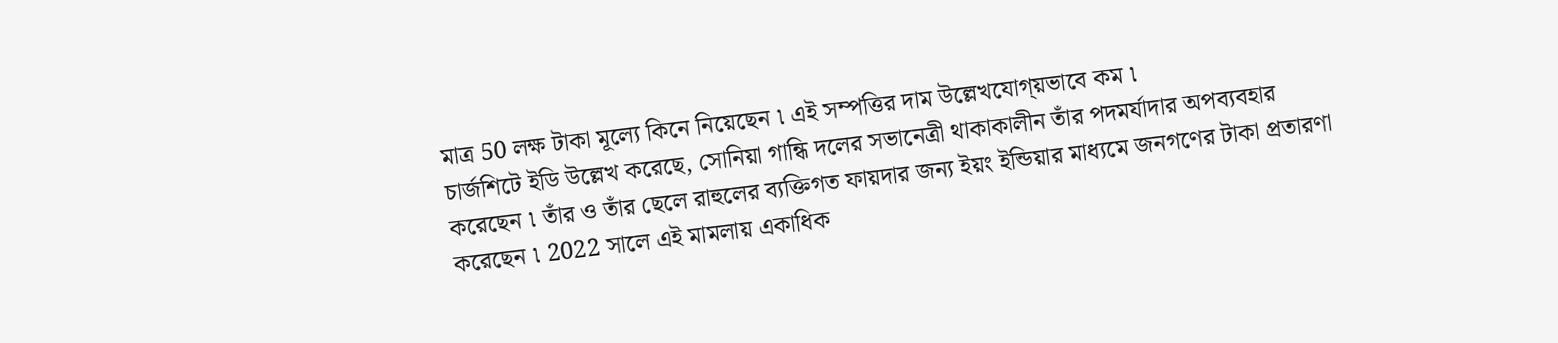মাত্র 50 লক্ষ টাকা মূল্যে কিনে নিয়েছেন ৷ এই সম্পত্তির দাম উল্লেখযোগ্য়ভাবে কম ৷
চার্জশিটে ইডি উল্লেখ করেছে, সোনিয়া গান্ধি দলের সভানেত্রী থাকাকালীন তাঁর পদমর্যাদার অপব্যবহার করেছেন ৷ তাঁর ও তাঁর ছেলে রাহুলের ব্যক্তিগত ফায়দার জন্য ইয়ং ইন্ডিয়ার মাধ্যমে জনগণের টাকা প্রতারণা করেছেন ৷ 2022 সালে এই মামলায় একাধিক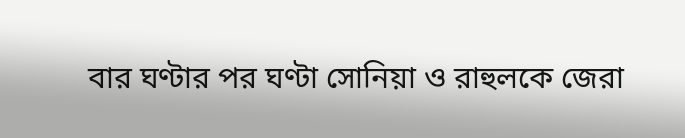বার ঘণ্টার পর ঘণ্টা সোনিয়া ও রাহুলকে জেরা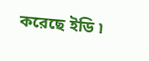করেছে ইডি ৷